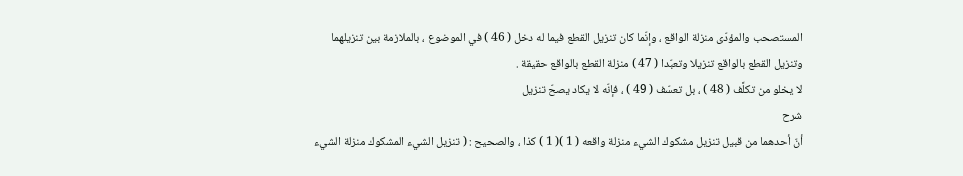المستصحب والمؤدّى منزلة الواقع ، وإنّما كان تنزيل القطع فيما له دخل ( 46 ) في الموضوع ، بالملازمة بين تنزيلهما وتنزيل القطع بالواقع تنزيلا وتعبّدا ( 47 ) منزلة القطع بالواقع حقيقة .
لا يخلو من تكلَّف ( 48 ) ، بل تعسّف ( 49 ) ، فإنّه لا يكاد يصحّ تنزيل
شرح
أنّ أحدهما من قبيل تنزيل مشكوك الشيء منزلة واقعه ( 1 )( 1 ) كذا ، والصحيح : ( تنزيل الشيء المشكوك منزلة الشيء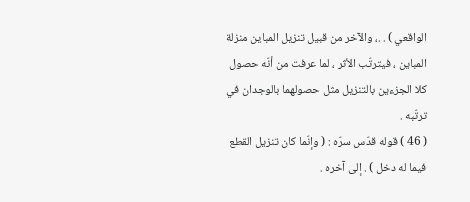الواقعي ) . .، والآخر من قبيل تنزيل المباين منزلة المباين ، فيترتّب الأثر ، لما عرفت من أنّه حصول كلا الجزءين بالتنزيل مثل حصولهما بالوجدان في ترتّبه .
( 46 ) قوله قدّس سرّه : ( وإنّما كان تنزيل القطع فيما له دخل ) . إلى آخره .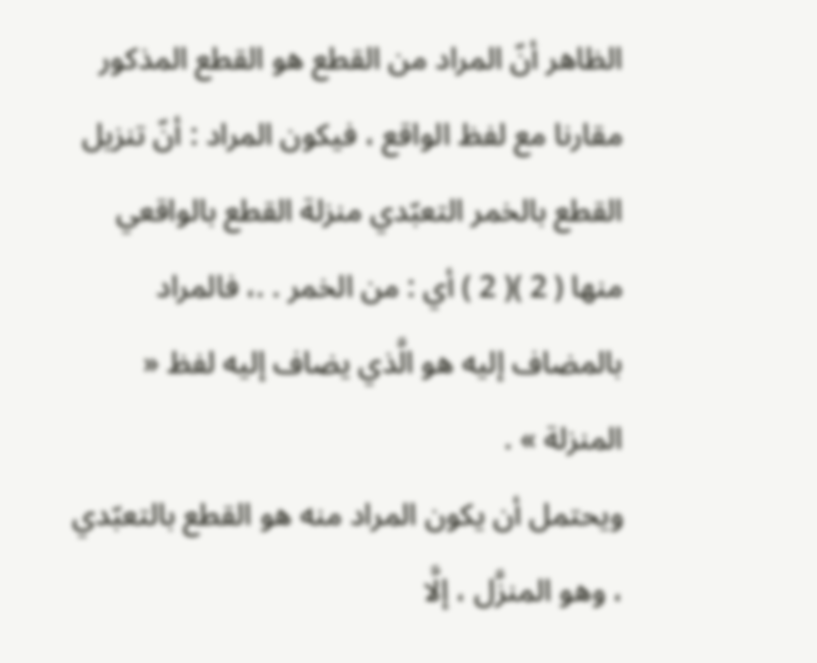الظاهر أنّ المراد من القطع هو القطع المذكور مقارنا مع لفظ الواقع ، فيكون المراد : أنّ تنزيل القطع بالخمر التعبّدي منزلة القطع بالواقعي منها ( 2 )( 2 ) أي : من الخمر . .، فالمراد بالمضاف إليه هو الَّذي يضاف إليه لفظ « المنزلة » .
ويحتمل أن يكون المراد منه هو القطع بالتعبّدي ، وهو المنزَّل ، إلَّا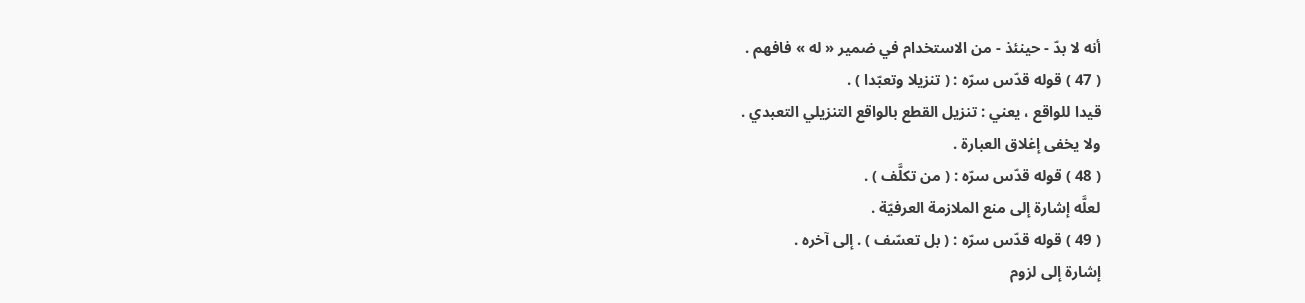أنه لا بدّ - حينئذ - من الاستخدام في ضمير « له » فافهم .
( 47 ) قوله قدّس سرّه : ( تنزيلا وتعبّدا ) .
قيدا للواقع ، يعني : تنزيل القطع بالواقع التنزيلي التعبدي .
ولا يخفى إغلاق العبارة .
( 48 ) قوله قدّس سرّه : ( من تكلَّف ) .
لعلَّه إشارة إلى منع الملازمة العرفيّة .
( 49 ) قوله قدّس سرّه : ( بل تعسّف ) . إلى آخره .
إشارة إلى لزوم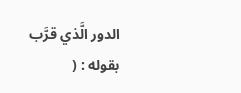الدور الَّذي قرَّب بقوله : (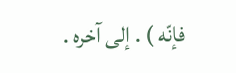فإنّه ) . إلى آخره .